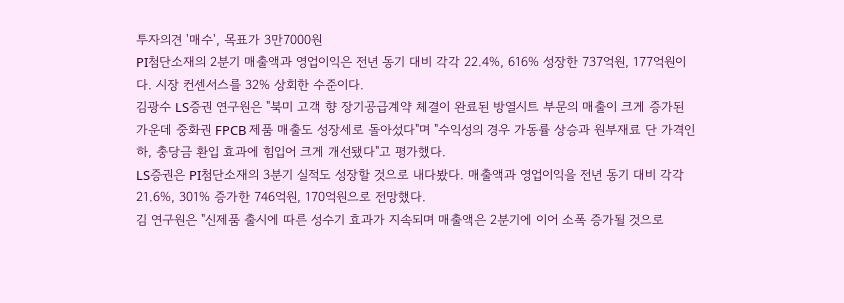투자의견 '매수', 목표가 3만7000원
PI첨단소재의 2분기 매출액과 영업이익은 전년 동기 대비 각각 22.4%, 616% 성장한 737억원, 177억원이다. 시장 컨센서스를 32% 상회한 수준이다.
김광수 LS증권 연구원은 "북미 고객 향 장기공급계약 체결이 완료된 방열시트 부문의 매출이 크게 증가된 가운데 중화권 FPCB 제품 매출도 성장세로 돌아섰다"며 "수익성의 경우 가동률 상승과 원부재료 단 가격인하, 충당금 환입 효과에 힘입어 크게 개선됐다"고 평가했다.
LS증권은 PI첨단소재의 3분기 실적도 성장할 것으로 내다봤다. 매출액과 영업이익을 전년 동기 대비 각각 21.6%, 301% 증가한 746억원, 170억원으로 전망했다.
김 연구원은 "신제품 출시에 따른 성수기 효과가 지속되며 매출액은 2분기에 이어 소폭 증가될 것으로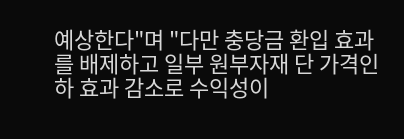예상한다"며 "다만 충당금 환입 효과를 배제하고 일부 원부자재 단 가격인하 효과 감소로 수익성이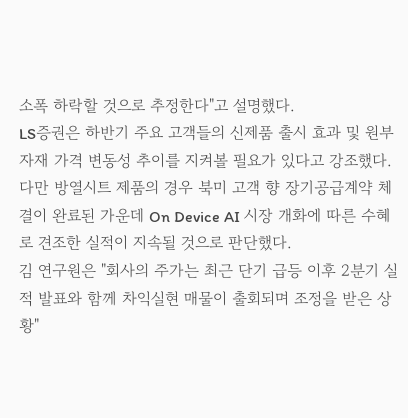소폭 하락할 것으로 추정한다"고 설명했다.
LS증권은 하반기 주요 고객들의 신제품 출시 효과 및 원부자재 가격 변동성 추이를 지켜볼 필요가 있다고 강조했다. 다만 방열시트 제품의 경우 북미 고객 향 장기공급계약 체결이 완료된 가운데 On Device AI 시장 개화에 따른 수혜로 견조한 실적이 지속될 것으로 판단했다.
김 연구원은 "회사의 주가는 최근 단기 급등 이후 2분기 실적 발표와 함께 차익실현 매물이 출회되며 조정을 받은 상황"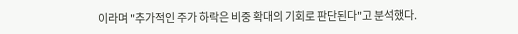이라며 "추가적인 주가 하락은 비중 확대의 기회로 판단된다"고 분석했다.